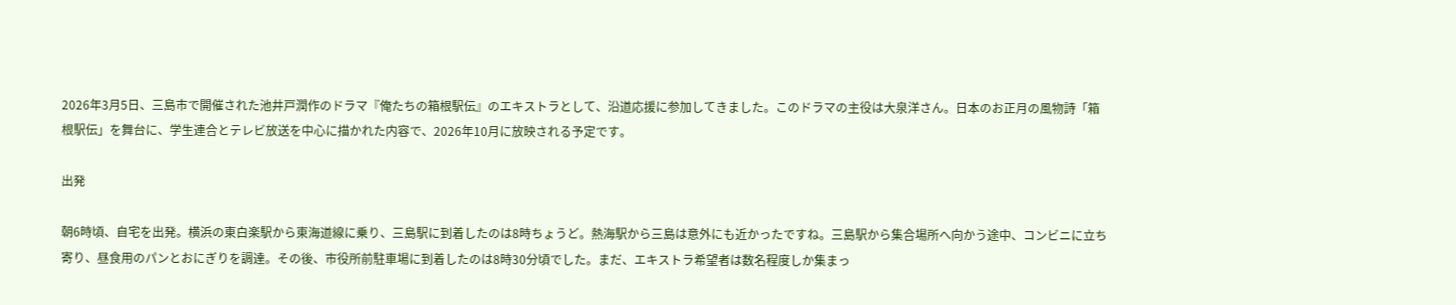2026年3月5日、三島市で開催された池井戸潤作のドラマ『俺たちの箱根駅伝』のエキストラとして、沿道応援に参加してきました。このドラマの主役は大泉洋さん。日本のお正月の風物詩「箱根駅伝」を舞台に、学生連合とテレビ放送を中心に描かれた内容で、2026年10月に放映される予定です。

出発

朝6時頃、自宅を出発。横浜の東白楽駅から東海道線に乗り、三島駅に到着したのは8時ちょうど。熱海駅から三島は意外にも近かったですね。三島駅から集合場所へ向かう途中、コンビニに立ち寄り、昼食用のパンとおにぎりを調達。その後、市役所前駐車場に到着したのは8時30分頃でした。まだ、エキストラ希望者は数名程度しか集まっ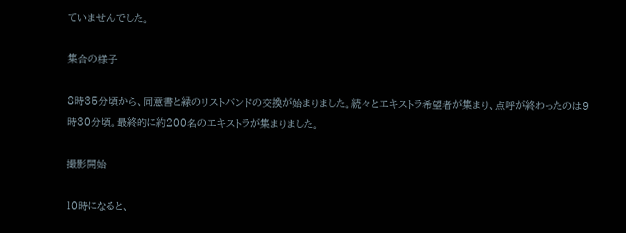ていませんでした。

集合の様子

8時35分頃から、同意書と緑のリストバンドの交換が始まりました。続々とエキストラ希望者が集まり、点呼が終わったのは9時30分頃。最終的に約200名のエキストラが集まりました。

撮影開始

10時になると、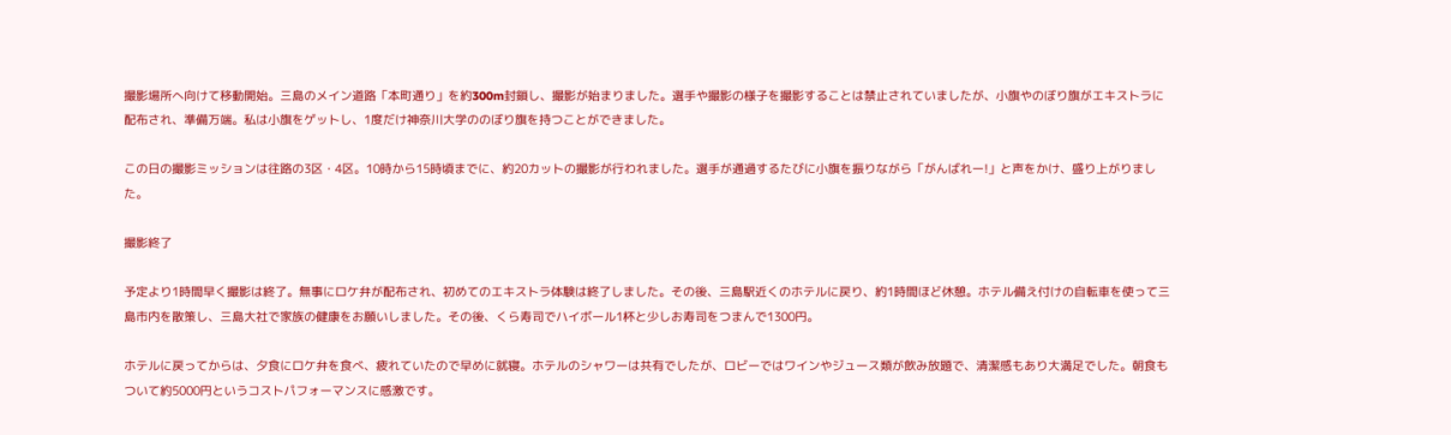撮影場所へ向けて移動開始。三島のメイン道路「本町通り」を約300m封鎖し、撮影が始まりました。選手や撮影の様子を撮影することは禁止されていましたが、小旗やのぼり旗がエキストラに配布され、準備万端。私は小旗をゲットし、1度だけ神奈川大学ののぼり旗を持つことができました。

この日の撮影ミッションは往路の3区・4区。10時から15時頃までに、約20カットの撮影が行われました。選手が通過するたびに小旗を振りながら「がんばれー!」と声をかけ、盛り上がりました。

撮影終了

予定より1時間早く撮影は終了。無事にロケ弁が配布され、初めてのエキストラ体験は終了しました。その後、三島駅近くのホテルに戻り、約1時間ほど休憩。ホテル備え付けの自転車を使って三島市内を散策し、三島大社で家族の健康をお願いしました。その後、くら寿司でハイボール1杯と少しお寿司をつまんで1300円。

ホテルに戻ってからは、夕食にロケ弁を食べ、疲れていたので早めに就寝。ホテルのシャワーは共有でしたが、ロビーではワインやジュース類が飲み放題で、清潔感もあり大満足でした。朝食もついて約5000円というコストパフォーマンスに感激です。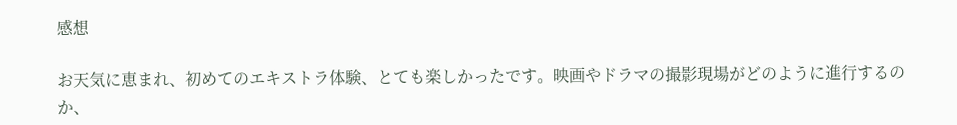感想

お天気に恵まれ、初めてのエキストラ体験、とても楽しかったです。映画やドラマの撮影現場がどのように進行するのか、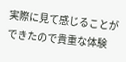実際に見て感じることができたので貴重な体験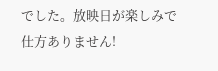でした。放映日が楽しみで仕方ありません!